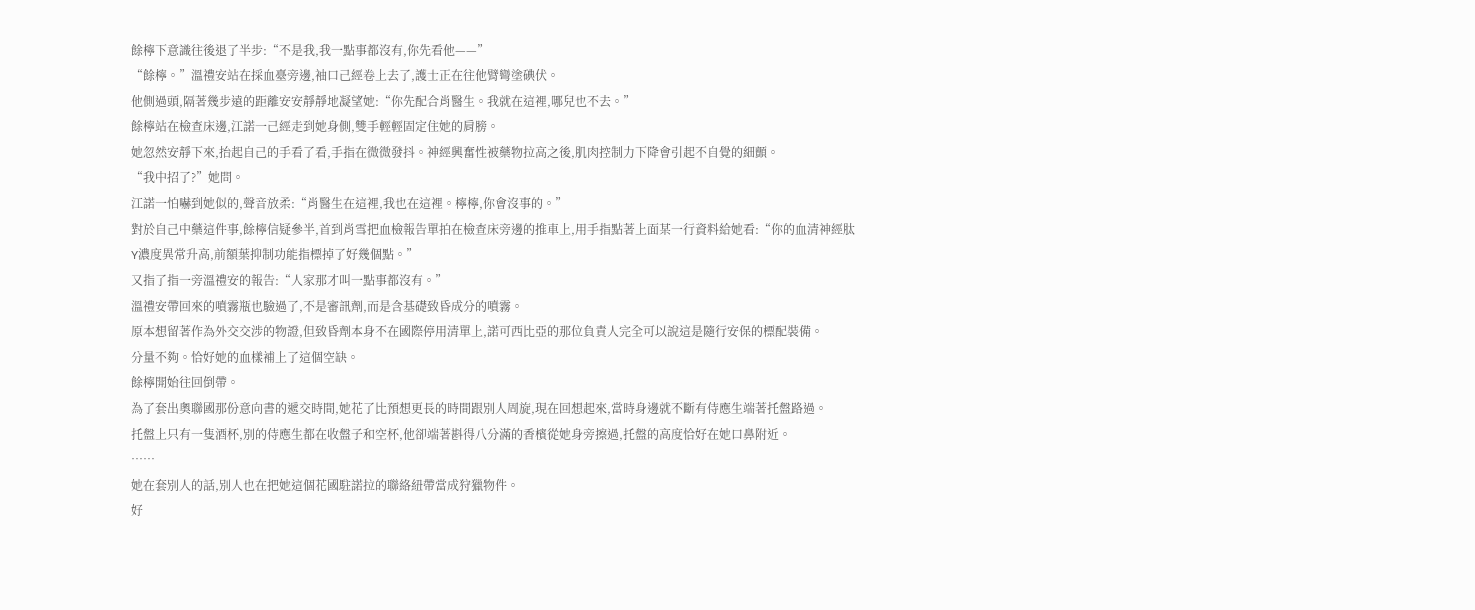餘檸下意識往後退了半步:“不是我,我一點事都沒有,你先看他——”
“餘檸。”溫禮安站在採血臺旁邊,袖口己經卷上去了,護士正在往他臂彎塗碘伏。
他側過頭,隔著幾步遠的距離安安靜靜地凝望她:“你先配合肖醫生。我就在這裡,哪兒也不去。”
餘檸站在檢查床邊,江諾一己經走到她身側,雙手輕輕固定住她的肩膀。
她忽然安靜下來,抬起自己的手看了看,手指在微微發抖。神經興奮性被藥物拉高之後,肌肉控制力下降會引起不自覺的細顫。
“我中招了?”她問。
江諾一怕嚇到她似的,聲音放柔:“肖醫生在這裡,我也在這裡。檸檸,你會沒事的。”
對於自己中藥這件事,餘檸信疑參半,首到肖雪把血檢報告單拍在檢查床旁邊的推車上,用手指點著上面某一行資料給她看:“你的血清神經肽Y濃度異常升高,前額葉抑制功能指標掉了好幾個點。”
又指了指一旁溫禮安的報告:“人家那才叫一點事都沒有。”
溫禮安帶回來的噴霧瓶也驗過了,不是審訊劑,而是含基礎致昏成分的噴霧。
原本想留著作為外交交涉的物證,但致昏劑本身不在國際停用清單上,諾可西比亞的那位負責人完全可以說這是隨行安保的標配裝備。
分量不夠。恰好她的血樣補上了這個空缺。
餘檸開始往回倒帶。
為了套出奧聯國那份意向書的遞交時間,她花了比預想更長的時間跟別人周旋,現在回想起來,當時身邊就不斷有侍應生端著托盤路過。
托盤上只有一隻酒杯,別的侍應生都在收盤子和空杯,他卻端著斟得八分滿的香檳從她身旁擦過,托盤的高度恰好在她口鼻附近。
……
她在套別人的話,別人也在把她這個花國駐諾拉的聯絡紐帶當成狩獵物件。
好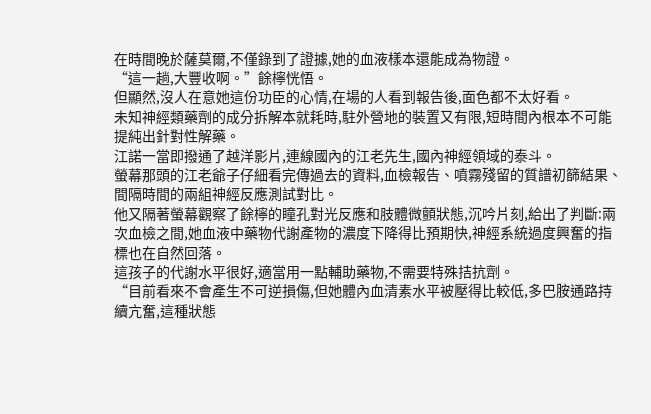在時間晚於薩莫爾,不僅錄到了證據,她的血液樣本還能成為物證。
“這一趟,大豐收啊。”餘檸恍悟。
但顯然,沒人在意她這份功臣的心情,在場的人看到報告後,面色都不太好看。
未知神經類藥劑的成分拆解本就耗時,駐外營地的裝置又有限,短時間內根本不可能提純出針對性解藥。
江諾一當即撥通了越洋影片,連線國內的江老先生,國內神經領域的泰斗。
螢幕那頭的江老爺子仔細看完傳過去的資料,血檢報告、噴霧殘留的質譜初篩結果、間隔時間的兩組神經反應測試對比。
他又隔著螢幕觀察了餘檸的瞳孔對光反應和肢體微顫狀態,沉吟片刻,給出了判斷:兩次血檢之間,她血液中藥物代謝產物的濃度下降得比預期快,神經系統過度興奮的指標也在自然回落。
這孩子的代謝水平很好,適當用一點輔助藥物,不需要特殊拮抗劑。
“目前看來不會產生不可逆損傷,但她體內血清素水平被壓得比較低,多巴胺通路持續亢奮,這種狀態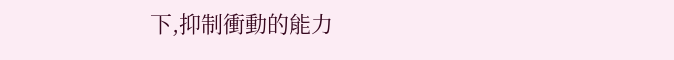下,抑制衝動的能力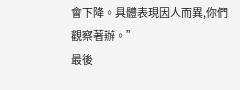會下降。具體表現因人而異,你們觀察著辦。”
最後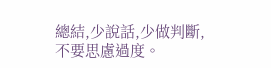總結,少說話,少做判斷,不要思慮過度。